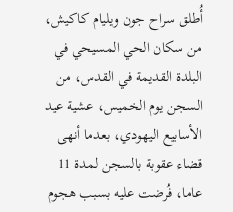أُطلق سراح جون ويليام كاكيش، من سكان الحي المسيحي في البلدة القديمة في القدس، من السجن يوم الخميس، عشية عيد الأسابيع اليهودي، بعدما أنهى قضاء عقوبة بالسجن لمدة 11 عاما، فُرضت عليه بسبب هجوم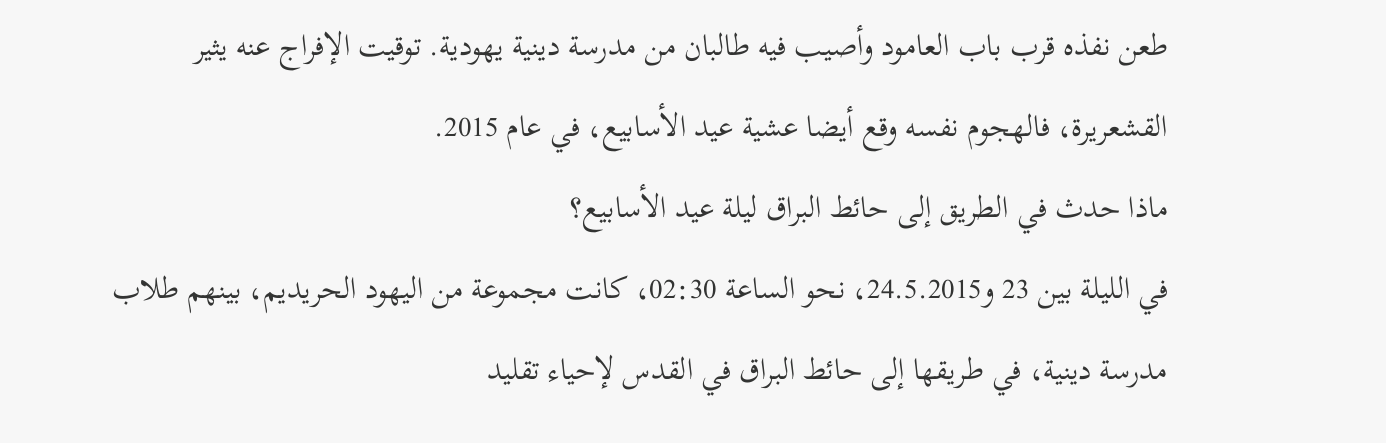طعن نفذه قرب باب العامود وأصيب فيه طالبان من مدرسة دينية يهودية. توقيت الإفراج عنه يثير القشعريرة، فالهجوم نفسه وقع أيضا عشية عيد الأسابيع، في عام 2015.
ماذا حدث في الطريق إلى حائط البراق ليلة عيد الأسابيع؟
في الليلة بين 23 و24.5.2015، نحو الساعة 02:30، كانت مجموعة من اليهود الحريديم، بينهم طلاب مدرسة دينية، في طريقها إلى حائط البراق في القدس لإحياء تقليد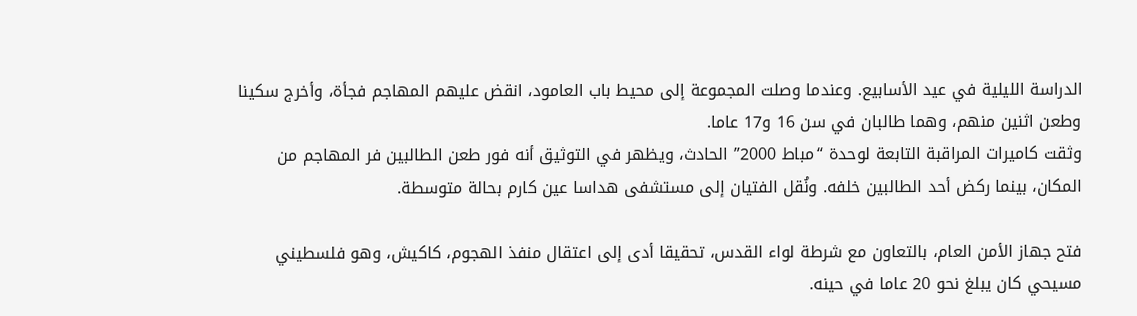الدراسة الليلية في عيد الأسابيع. وعندما وصلت المجموعة إلى محيط باب العامود، انقض عليهم المهاجم فجأة، وأخرج سكينا وطعن اثنين منهم، وهما طالبان في سن 16 و17 عاما.
وثقت كاميرات المراقبة التابعة لوحدة “مباط 2000” الحادث، ويظهر في التوثيق أنه فور طعن الطالبين فر المهاجم من المكان، بينما ركض أحد الطالبين خلفه. ونُقل الفتيان إلى مستشفى هداسا عين كارم بحالة متوسطة.

فتح جهاز الأمن العام، بالتعاون مع شرطة لواء القدس، تحقيقا أدى إلى اعتقال منفذ الهجوم، كاكيش، وهو فلسطيني مسيحي كان يبلغ نحو 20 عاما في حينه.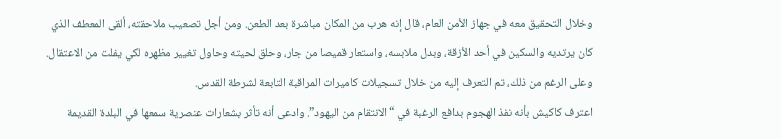وخلال التحقيق معه في جهاز الأمن العام، قال إنه هرب من المكان مباشرة بعد الطعن. ومن أجل تصعيب ملاحقته، ألقى المعطف الذي كان يرتديه والسكين في أحد الأزقة، وبدل ملابسه، واستعار قميصا من جار، وحلق لحيته وحاول تغيير مظهره لكي يفلت من الاعتقال. وعلى الرغم من ذلك، تم التعرف إليه من خلال تسجيلات كاميرات المراقبة التابعة لشرطة القدس.
اعترف كاكيش بأنه نفذ الهجوم بدافع الرغبة في “الانتقام من اليهود”. وادعى أنه تأثر بشعارات عنصرية سمعها في البلدة القديمة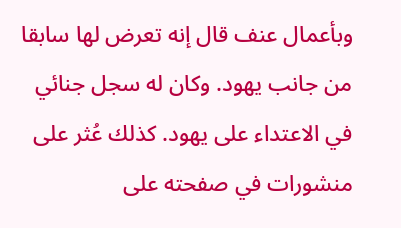وبأعمال عنف قال إنه تعرض لها سابقا من جانب يهود. وكان له سجل جنائي في الاعتداء على يهود. كذلك عُثر على منشورات في صفحته على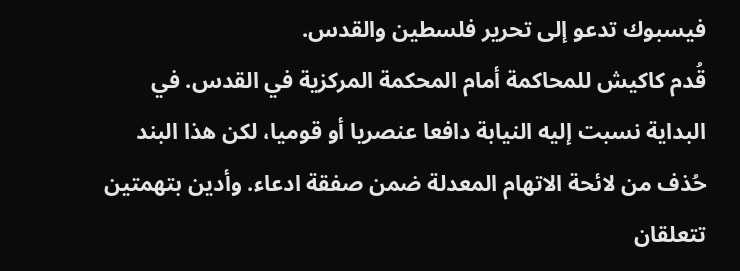فيسبوك تدعو إلى تحرير فلسطين والقدس.
قُدم كاكيش للمحاكمة أمام المحكمة المركزية في القدس. في البداية نسبت إليه النيابة دافعا عنصريا أو قوميا، لكن هذا البند حُذف من لائحة الاتهام المعدلة ضمن صفقة ادعاء. وأدين بتهمتين تتعلقان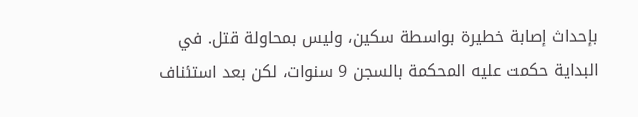بإحداث إصابة خطيرة بواسطة سكين، وليس بمحاولة قتل. في البداية حكمت عليه المحكمة بالسجن 9 سنوات، لكن بعد استئناف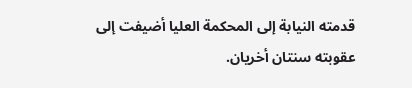قدمته النيابة إلى المحكمة العليا أضيفت إلى عقوبته سنتان أخريان.